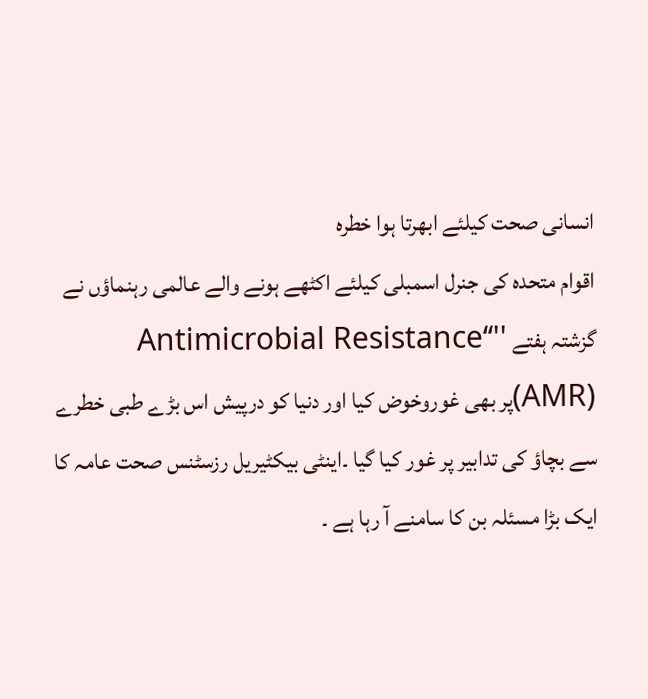انسانی صحت کیلئے ابھرتا ہوا خطرہ
اقوام متحدہ کی جنرل اسمبلی کیلئے اکٹھے ہونے والے عالمی رہنماؤں نے گزشتہ ہفتے ''Antimicrobial Resistance‘‘ (AMR)پر بھی غوروخوض کیا اور دنیا کو درپیش اس بڑے طبی خطرے سے بچاؤ کی تدابیر پر غور کیا گیا ۔اینٹی بیکٹیریل رزسٹنس صحت عامہ کا ایک بڑا مسئلہ بن کا سامنے آ رہا ہے ۔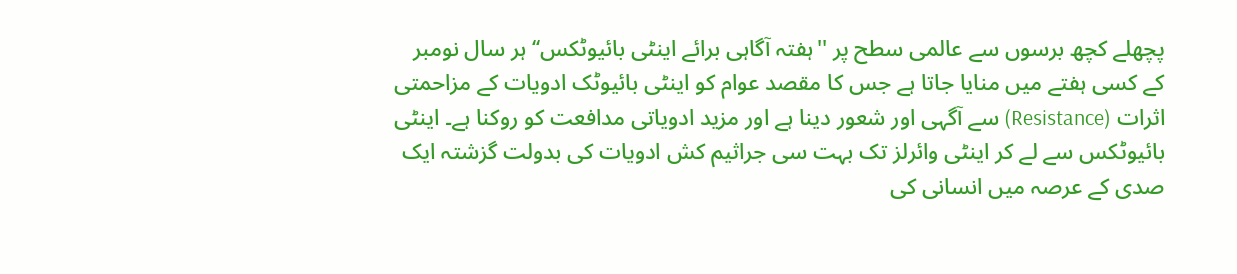پچھلے کچھ برسوں سے عالمی سطح پر ''ہفتہ آگاہی برائے اینٹی بائیوٹکس‘‘ ہر سال نومبر کے کسی ہفتے میں منایا جاتا ہے جس کا مقصد عوام کو اینٹی بائیوٹک ادویات کے مزاحمتی اثرات (Resistance) سے آگہی اور شعور دینا ہے اور مزید ادویاتی مدافعت کو روکنا ہے۔ اینٹی بائیوٹکس سے لے کر اینٹی وائرلز تک بہت سی جراثیم کش ادویات کی بدولت گزشتہ ایک صدی کے عرصہ میں انسانی کی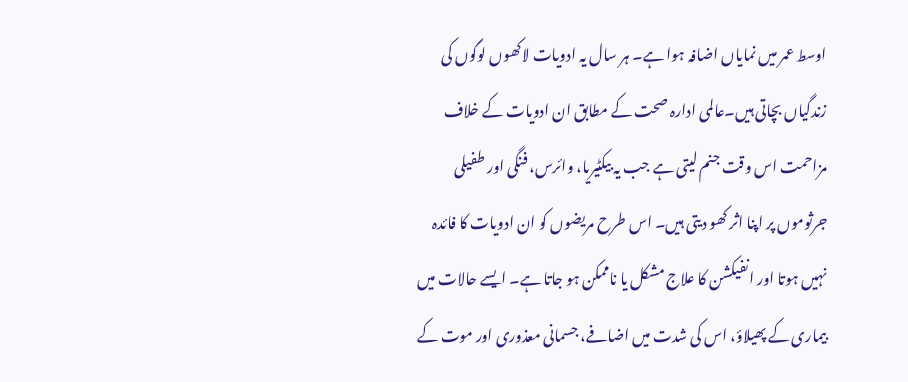اوسط عمر میں نمایاں اضافہ ہوا ہے۔ ہر سال یہ ادویات لاکھوں لوگوں کی زندگیاں بچاتی ہیں۔عالمی ادارہ صحت کے مطابق ان ادویات کے خلاف مزاحمت اس وقت جنم لیتی ہے جب یہ بیکٹیریا، وائرس، فنگی اور طفیلی جرثوموں پر اپنا اثر کھو دیتی ہیں۔ اس طرح مریضوں کو ان ادویات کا فائدہ نہیں ہوتا اور انفیکشن کا علاج مشکل یا ناممکن ہو جاتا ہے۔ ایسے حالات میں بیماری کے پھیلاؤ، اس کی شدت میں اضافے، جسمانی معذوری اور موت کے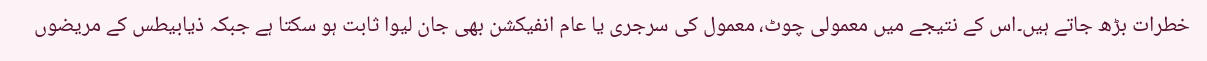خطرات بڑھ جاتے ہیں۔اس کے نتیجے میں معمولی چوٹ، معمول کی سرجری یا عام انفیکشن بھی جان لیوا ثابت ہو سکتا ہے جبکہ ذیابیطس کے مریضوں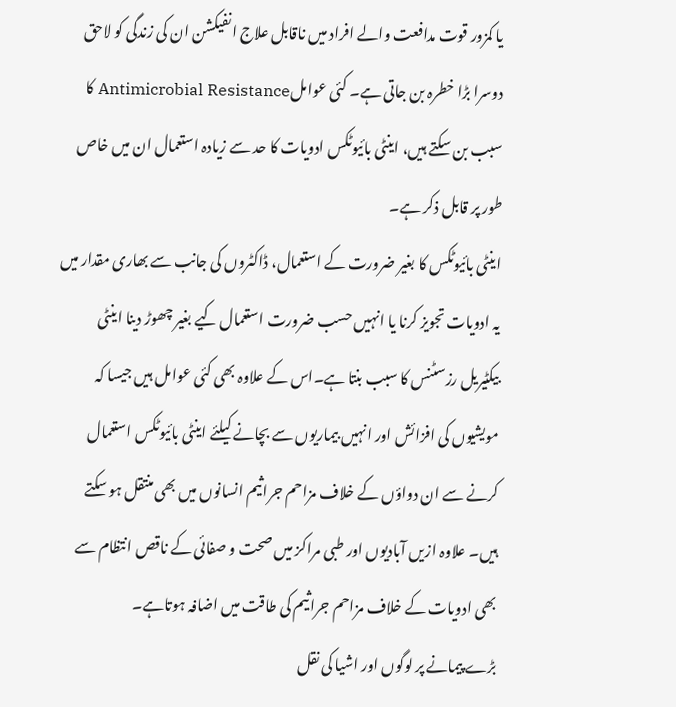یا کمزور قوت مدافعت والے افراد میں ناقابل علاج انفیکشن ان کی زندگی کو لاحق دوسرا بڑا خطرہ بن جاتی ہے۔ کئی عواملAntimicrobial Resistance کا سبب بن سکتے ہیں، اینٹی بائیوٹکس ادویات کا حد سے زیادہ استعمال ان میں خاص طور پر قابل ذکر ہے۔
اینٹی بائیوٹکس کا بغیر ضرورت کے استعمال، ڈاکٹروں کی جانب سے بھاری مقدار میں یہ ادویات تجویز کرنا یا انہیں حسب ضرورت استعمال کیے بغیر چھوڑ دینا اینٹی بیکٹیریل رزسٹنس کا سبب بنتا ہے۔اس کے علاوہ بھی کئی عوامل ہیں جیسا کہ مویشیوں کی افزائش اور انہیں بیماریوں سے بچانے کیلئے اینٹی بائیوٹکس استعمال کرنے سے ان دواؤں کے خلاف مزاحم جراثیم انسانوں میں بھی منتقل ہو سکتے ہیں۔ علاوہ ازیں آبادیوں اور طبی مراکز میں صحت و صفائی کے ناقص انتظام سے بھی ادویات کے خلاف مزاحم جراثیم کی طاقت میں اضافہ ہوتاہے۔
بڑے پیمانے پر لوگوں اور اشیا کی نقل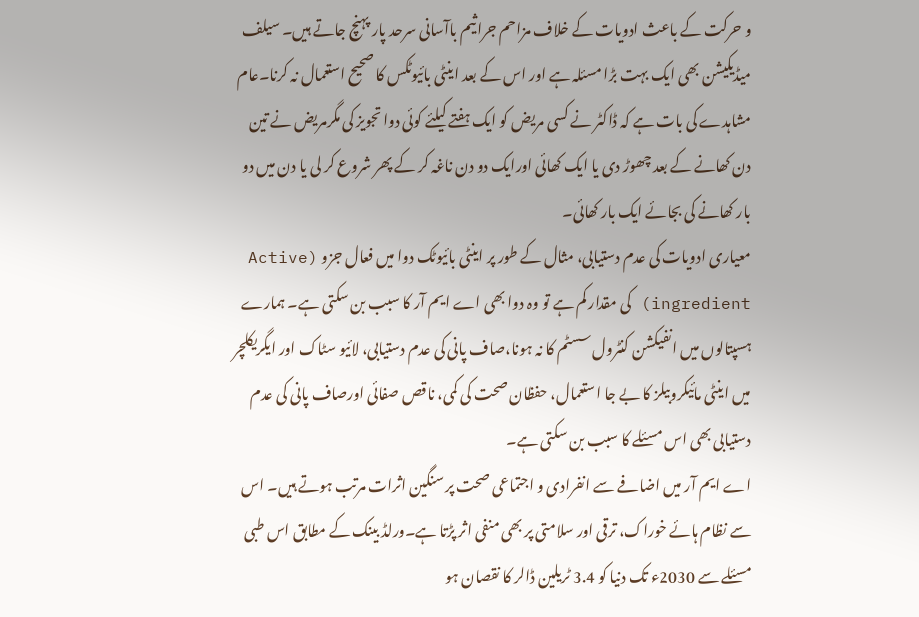و حرکت کے باعث ادویات کے خلاف مزاحم جراثیم باآسانی سرحد پار پہنچ جاتے ہیں۔ سیلف میڈیکیشن بھی ایک بہت بڑا مسئلہ ہے اور اس کے بعد اینٹی بائیوٹکس کا صحیح استعمال نہ کرنا۔عام مشاہدے کی بات ہے کہ ڈاکٹر نے کسی مریض کو ایک ہفتے کیلئے کوئی دوا تجویز کی مگرمریض نے تین دن کھانے کے بعد چھوڑ دی یا ایک کھائی اورایک دو دن ناغہ کر کے پھر شروع کر لی یا دن میں دو بار کھانے کی بجائے ایک بار کھائی۔
معیاری ادویات کی عدم دستیابی، مثال کے طور پر اینٹی بائیوٹک دوا میں فعال جزو (Active ingredient) کی مقدار کم ہے تو وہ دوا بھی اے ایم آر کا سبب بن سکتی ہے۔ ہمارے ہسپتالوں میں انفیکشن کنٹرول سسٹم کا نہ ہونا،صاف پانی کی عدم دستیابی، لائیو سٹاک اور ایگریکلچر میں اینٹی مائیکروبیلز کا بے جا استعمال، حفظان صحت کی کمی، ناقص صفائی اورصاف پانی کی عدم دستیابی بھی اس مسئلے کا سبب بن سکتی ہے۔
اے ایم آر میں اضافے سے انفرادی و اجتماعی صحت پر سنگین اثرات مرتب ہوتے ہیں۔ اس سے نظام ہائے خوراک، ترقی اور سلامتی پر بھی منفی اثر پڑتا ہے۔ورلڈ بینک کے مطابق اس طبی مسئلے سے 2030ء تک دنیا کو 3.4 ٹریلین ڈالر کا نقصان ہو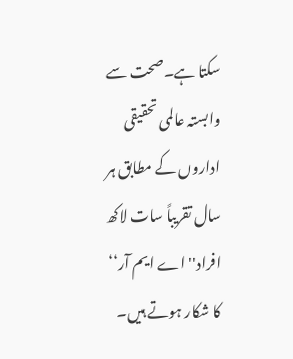سکتا ہے۔صحت سے وابستہ عالمی تحقیقی اداروں کے مطابق ہر سال تقریباً سات لاکھ افراد''اے ایم آر‘‘ کا شکار ہوتے ہیں۔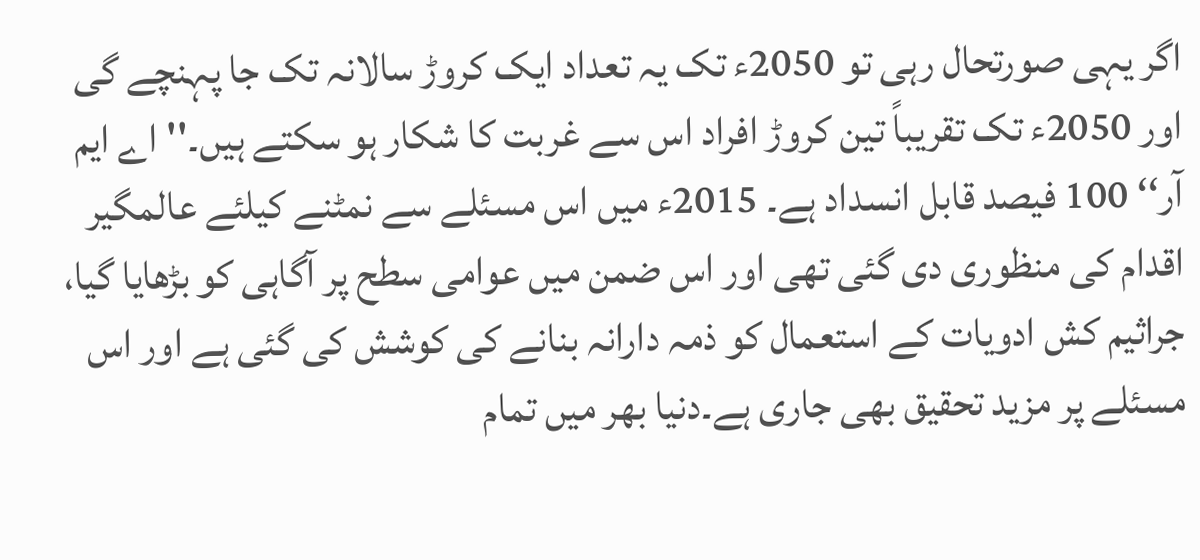اگر یہی صورتحال رہی تو 2050ء تک یہ تعداد ایک کروڑ سالانہ تک جا پہنچے گی اور 2050ء تک تقریباً تین کروڑ افراد اس سے غربت کا شکار ہو سکتے ہیں۔''اے ایم آر‘‘ 100 فیصد قابل انسداد ہے۔ 2015ء میں اس مسئلے سے نمٹنے کیلئے عالمگیر اقدام کی منظوری دی گئی تھی اور اس ضمن میں عوامی سطح پر آگاہی کو بڑھایا گیا، جراثیم کش ادویات کے استعمال کو ذمہ دارانہ بنانے کی کوشش کی گئی ہے اور اس مسئلے پر مزید تحقیق بھی جاری ہے۔دنیا بھر میں تمام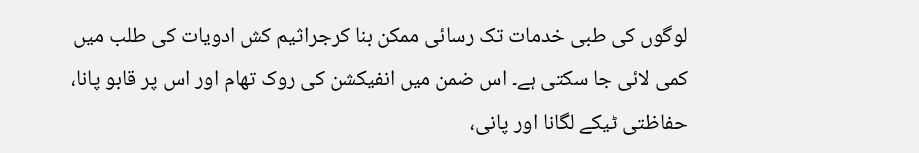لوگوں کی طبی خدمات تک رسائی ممکن بنا کرجراثیم کش ادویات کی طلب میں کمی لائی جا سکتی ہے۔ اس ضمن میں انفیکشن کی روک تھام اور اس پر قابو پانا، حفاظتی ٹیکے لگانا اور پانی،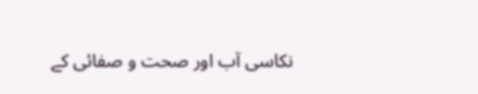نکاسی آب اور صحت و صفائی کے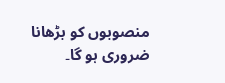منصوبوں کو بڑھانا ضروری ہو گا۔